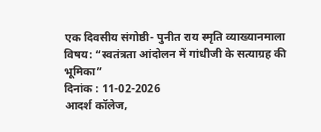एक दिवसीय संगोष्ठी- पुनीत राय स्मृति व्याख्यानमाला
विषय: “स्वतंत्रता आंदोलन में गांधीजी के सत्याग्रह की भूमिका”
दिनांक : 11-02-2026
आदर्श कॉलेज,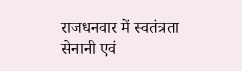राजधनवार में स्वतंत्रता सेनानी एवं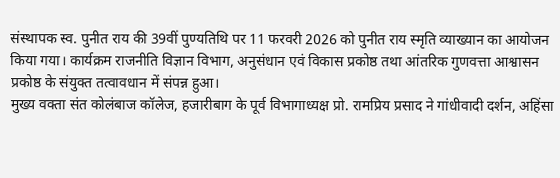संस्थापक स्व. पुनीत राय की 39वीं पुण्यतिथि पर 11 फरवरी 2026 को पुनीत राय स्मृति व्याख्यान का आयोजन किया गया। कार्यक्रम राजनीति विज्ञान विभाग, अनुसंधान एवं विकास प्रकोष्ठ तथा आंतरिक गुणवत्ता आश्वासन प्रकोष्ठ के संयुक्त तत्वावधान में संपन्न हुआ।
मुख्य वक्ता संत कोलंबाज कॉलेज, हजारीबाग के पूर्व विभागाध्यक्ष प्रो. रामप्रिय प्रसाद ने गांधीवादी दर्शन, अहिंसा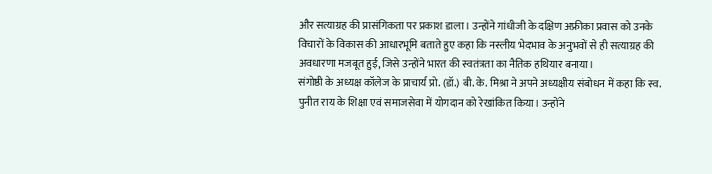और सत्याग्रह की प्रासंगिकता पर प्रकाश डाला। उन्होंने गांधीजी के दक्षिण अफ्रीका प्रवास को उनके विचारों के विकास की आधारभूमि बताते हुए कहा कि नस्लीय भेदभाव के अनुभवों से ही सत्याग्रह की अवधारणा मजबूत हुई, जिसे उन्होंने भारत की स्वतंत्रता का नैतिक हथियार बनाया।
संगोष्ठी के अध्यक्ष कॉलेज के प्राचार्य प्रो. (डॉ.) बी. के. मिश्रा ने अपने अध्यक्षीय संबोधन में कहा कि स्व. पुनीत राय के शिक्षा एवं समाजसेवा में योगदान को रेखांकित किया। उन्होंने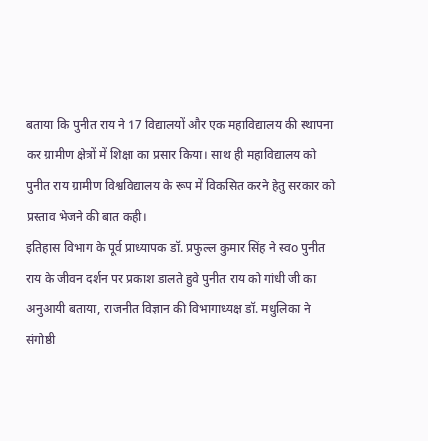बताया कि पुनीत राय ने 17 विद्यालयों और एक महाविद्यालय की स्थापना कर ग्रामीण क्षेत्रों में शिक्षा का प्रसार किया। साथ ही महाविद्यालय को पुनीत राय ग्रामीण विश्वविद्यालय के रूप में विकसित करने हेतु सरकार को प्रस्ताव भेजने की बात कही।
इतिहास विभाग के पूर्व प्राध्यापक डॉ. प्रफुल्ल कुमार सिंह ने स्वo पुनीत राय के जीवन दर्शन पर प्रकाश डालते हुवे पुनीत राय को गांधी जी का अनुआयी बताया, राजनीत विज्ञान की विभागाध्यक्ष डॉ. मधुलिका ने संगोष्ठी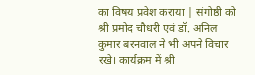का विषय प्रवेश कराया | संगोष्ठी को श्री प्रमोद चौधरी एवं डॉ. अनिल कुमार बरनवाल ने भी अपने विचार रखे। कार्यक्रम में श्री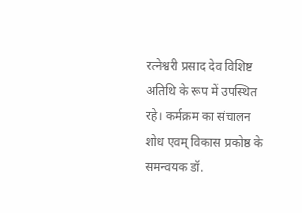रत्नेश्वरी प्रसाद देव विशिष्ट अतिथि के रूप में उपस्थित रहे। कर्मक्रम का संचालन शोध एवम् विकास प्रकोष्ठ के समन्वयक डॉ.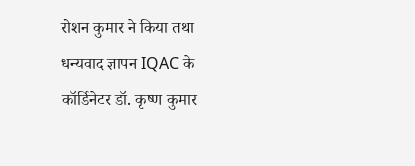रोशन कुमार ने किया तथा धन्यवाद ज्ञापन IQAC के कॉर्डिनेटर डॉ. कृष्ण कुमार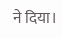ने दिया।